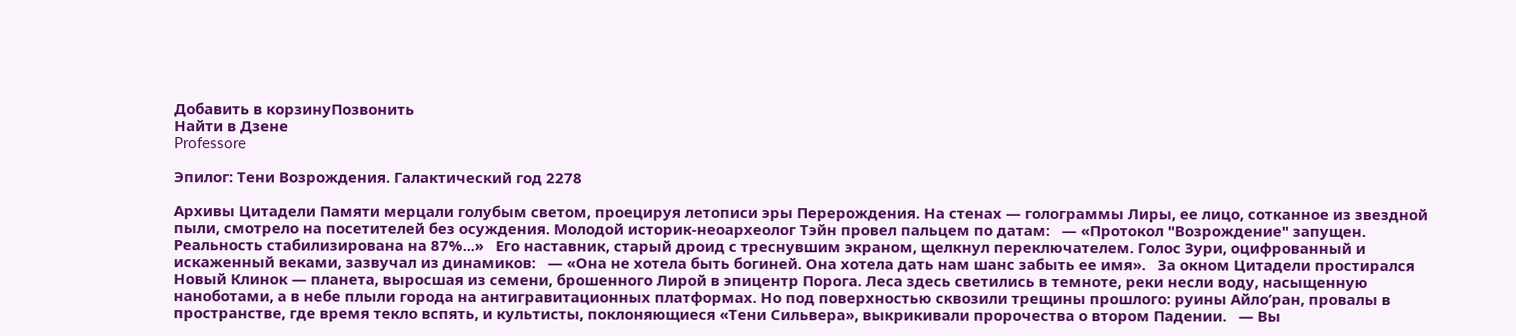Добавить в корзинуПозвонить
Найти в Дзене
Professore

Эпилог: Тени Возрождения. Галактический год 2278

Архивы Цитадели Памяти мерцали голубым светом, проецируя летописи эры Перерождения. На стенах — голограммы Лиры, ее лицо, сотканное из звездной пыли, смотрело на посетителей без осуждения. Молодой историк-неоархеолог Тэйн провел пальцем по датам:   — «Протокол "Возрождение" запущен. Реальность стабилизирована на 87%...»   Его наставник, старый дроид с треснувшим экраном, щелкнул переключателем. Голос Зури, оцифрованный и искаженный веками, зазвучал из динамиков:   — «Она не хотела быть богиней. Она хотела дать нам шанс забыть ее имя».   За окном Цитадели простирался Новый Клинок — планета, выросшая из семени, брошенного Лирой в эпицентр Порога. Леса здесь светились в темноте, реки несли воду, насыщенную наноботами, а в небе плыли города на антигравитационных платформах. Но под поверхностью сквозили трещины прошлого: руины Айло’ран, провалы в пространстве, где время текло вспять, и культисты, поклоняющиеся «Тени Сильвера», выкрикивали пророчества о втором Падении.   — Вы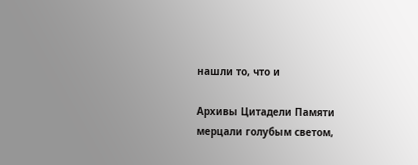нашли то, что и

Архивы Цитадели Памяти мерцали голубым светом,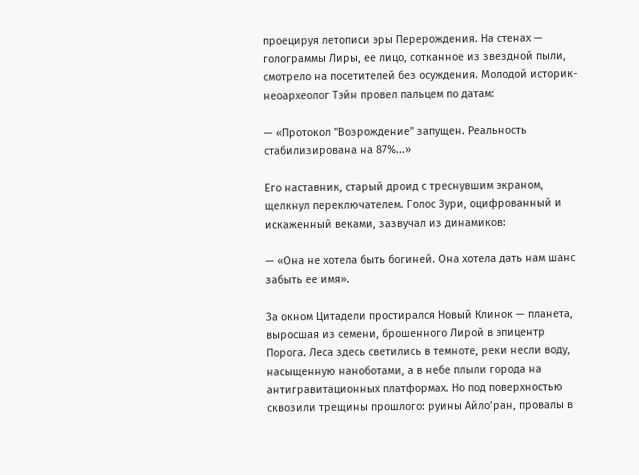проецируя летописи эры Перерождения. На стенах — голограммы Лиры, ее лицо, сотканное из звездной пыли, смотрело на посетителей без осуждения. Молодой историк-неоархеолог Тэйн провел пальцем по датам:

— «Протокол "Возрождение" запущен. Реальность стабилизирована на 87%...»

Его наставник, старый дроид с треснувшим экраном, щелкнул переключателем. Голос Зури, оцифрованный и искаженный веками, зазвучал из динамиков:

— «Она не хотела быть богиней. Она хотела дать нам шанс забыть ее имя».

За окном Цитадели простирался Новый Клинок — планета, выросшая из семени, брошенного Лирой в эпицентр Порога. Леса здесь светились в темноте, реки несли воду, насыщенную наноботами, а в небе плыли города на антигравитационных платформах. Но под поверхностью сквозили трещины прошлого: руины Айло’ран, провалы в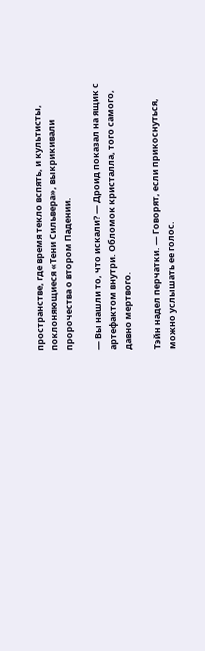пространстве, где время текло вспять, и культисты, поклоняющиеся «Тени Сильвера», выкрикивали пророчества о втором Падении.

— Вы нашли то, что искали? — Дроид показал на ящик с артефактом внутри. Обломок кристалла, того самого, давно мертвого.

Тэйн надел перчатки. — Говорят, если прикоснуться, можно услышать ее голос.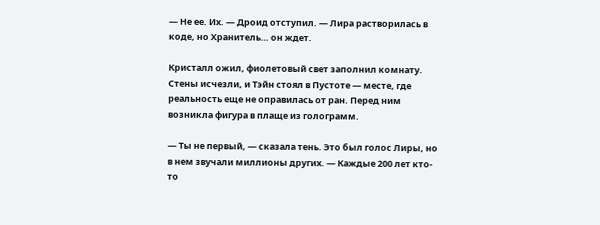— Не ее. Их. — Дроид отступил. — Лира растворилась в коде, но Хранитель… он ждет.

Кристалл ожил, фиолетовый свет заполнил комнату. Стены исчезли, и Тэйн стоял в Пустоте — месте, где реальность еще не оправилась от ран. Перед ним возникла фигура в плаще из голограмм.

— Ты не первый, — сказала тень. Это был голос Лиры, но в нем звучали миллионы других. — Каждые 200 лет кто-то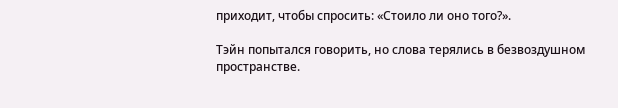приходит, чтобы спросить: «Стоило ли оно того?».

Тэйн попытался говорить, но слова терялись в безвоздушном пространстве.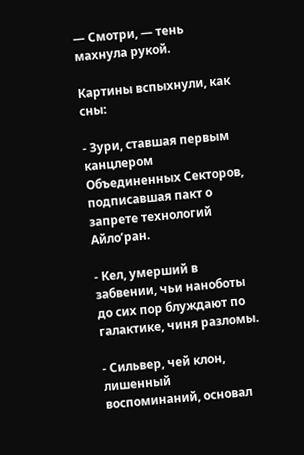— Смотри, — тень махнула рукой.

Картины вспыхнули, как сны:

- Зури, ставшая первым канцлером Объединенных Секторов, подписавшая пакт о запрете технологий Айло’ран.

- Кел, умерший в забвении, чьи наноботы до сих пор блуждают по галактике, чиня разломы.

- Сильвер, чей клон, лишенный воспоминаний, основал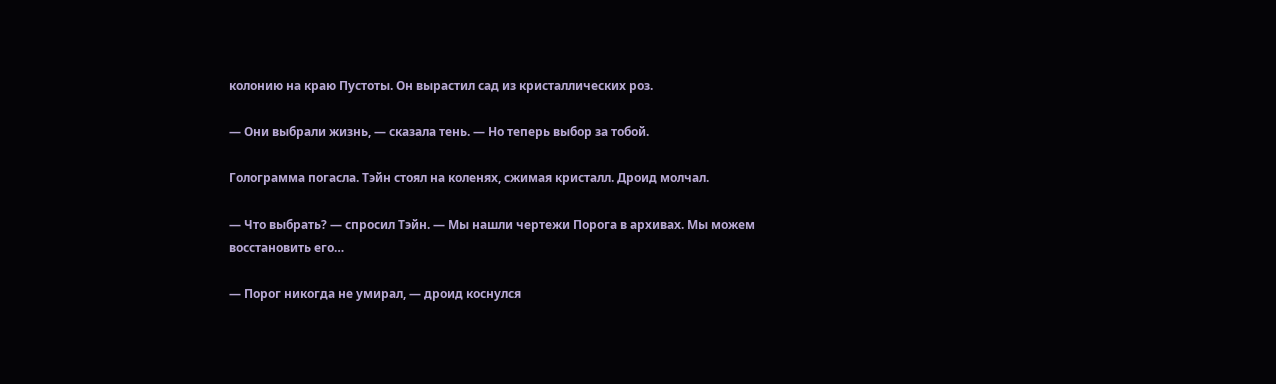колонию на краю Пустоты. Он вырастил сад из кристаллических роз.

— Они выбрали жизнь, — сказала тень. — Но теперь выбор за тобой.

Голограмма погасла. Тэйн стоял на коленях, сжимая кристалл. Дроид молчал.

— Что выбрать? — спросил Тэйн. — Мы нашли чертежи Порога в архивах. Мы можем восстановить его…

— Порог никогда не умирал, — дроид коснулся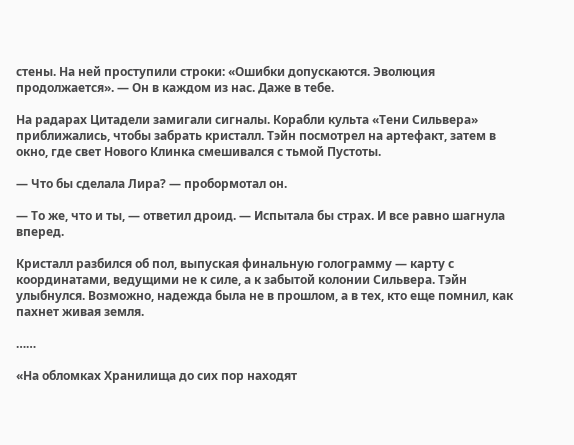стены. На ней проступили строки: «Ошибки допускаются. Эволюция продолжается». — Он в каждом из нас. Даже в тебе.

На радарах Цитадели замигали сигналы. Корабли культа «Тени Сильвера» приближались, чтобы забрать кристалл. Тэйн посмотрел на артефакт, затем в окно, где свет Нового Клинка смешивался с тьмой Пустоты.

— Что бы сделала Лира? — пробормотал он.

— То же, что и ты, — ответил дроид. — Испытала бы страх. И все равно шагнула вперед.

Кристалл разбился об пол, выпуская финальную голограмму — карту с координатами, ведущими не к силе, а к забытой колонии Сильвера. Тэйн улыбнулся. Возможно, надежда была не в прошлом, а в тех, кто еще помнил, как пахнет живая земля.

……

«На обломках Хранилища до сих пор находят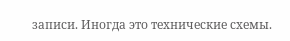записи. Иногда это технические схемы.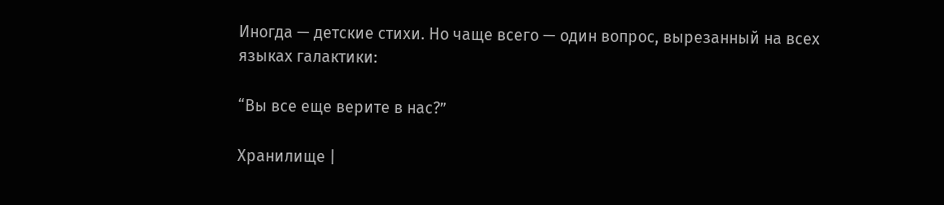Иногда — детские стихи. Но чаще всего — один вопрос, вырезанный на всех языках галактики:

“Вы все еще верите в нас?”

Хранилище |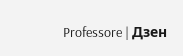Professore | Дзен